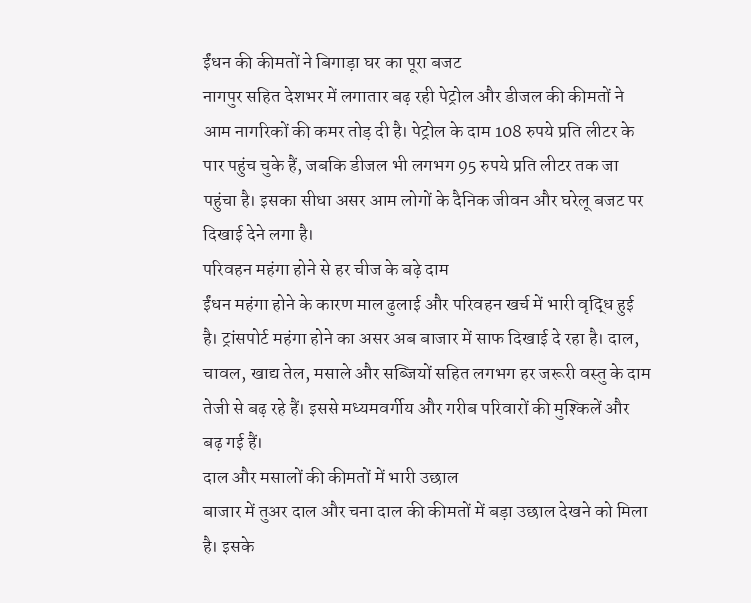ईंधन की कीमतों ने बिगाड़ा घर का पूरा बजट
नागपुर सहित देशभर में लगातार बढ़ रही पेट्रोल और डीजल की कीमतों ने आम नागरिकों की कमर तोड़ दी है। पेट्रोल के दाम 108 रुपये प्रति लीटर के पार पहुंच चुके हैं, जबकि डीजल भी लगभग 95 रुपये प्रति लीटर तक जा पहुंचा है। इसका सीधा असर आम लोगों के दैनिक जीवन और घरेलू बजट पर दिखाई देने लगा है।
परिवहन महंगा होने से हर चीज के बढ़े दाम
ईंधन महंगा होने के कारण माल ढुलाई और परिवहन खर्च में भारी वृद्धि हुई है। ट्रांसपोर्ट महंगा होने का असर अब बाजार में साफ दिखाई दे रहा है। दाल, चावल, खाद्य तेल, मसाले और सब्जियों सहित लगभग हर जरूरी वस्तु के दाम तेजी से बढ़ रहे हैं। इससे मध्यमवर्गीय और गरीब परिवारों की मुश्किलें और बढ़ गई हैं।
दाल और मसालों की कीमतों में भारी उछाल
बाजार में तुअर दाल और चना दाल की कीमतों में बड़ा उछाल देखने को मिला है। इसके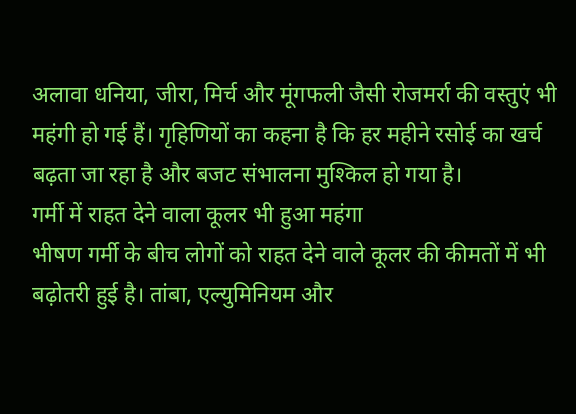अलावा धनिया, जीरा, मिर्च और मूंगफली जैसी रोजमर्रा की वस्तुएं भी महंगी हो गई हैं। गृहिणियों का कहना है कि हर महीने रसोई का खर्च बढ़ता जा रहा है और बजट संभालना मुश्किल हो गया है।
गर्मी में राहत देने वाला कूलर भी हुआ महंगा
भीषण गर्मी के बीच लोगों को राहत देने वाले कूलर की कीमतों में भी बढ़ोतरी हुई है। तांबा, एल्युमिनियम और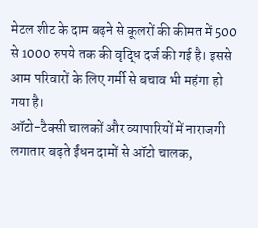मेटल शीट के दाम बढ़ने से कूलरों की कीमत में 500 से 1000 रुपये तक की वृद्धि दर्ज की गई है। इससे आम परिवारों के लिए गर्मी से बचाव भी महंगा हो गया है।
ऑटो-टैक्सी चालकों और व्यापारियों में नाराजगी
लगातार बढ़ते ईंधन दामों से ऑटो चालक,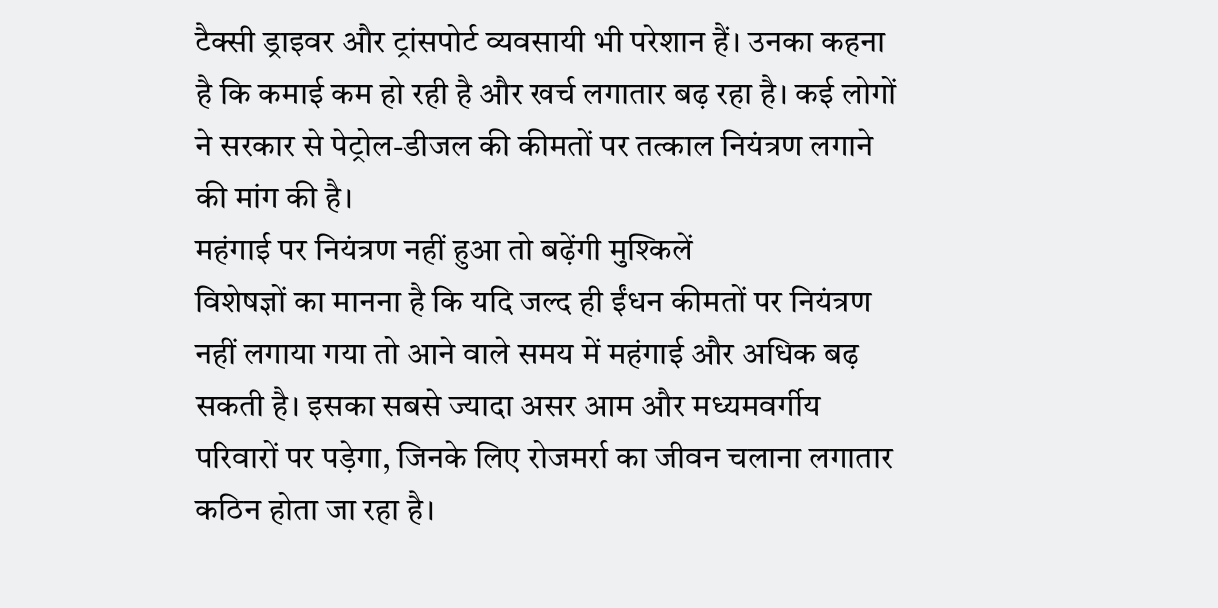टैक्सी ड्राइवर और ट्रांसपोर्ट व्यवसायी भी परेशान हैं। उनका कहना है कि कमाई कम हो रही है और खर्च लगातार बढ़ रहा है। कई लोगों ने सरकार से पेट्रोल-डीजल की कीमतों पर तत्काल नियंत्रण लगाने की मांग की है।
महंगाई पर नियंत्रण नहीं हुआ तो बढ़ेंगी मुश्किलें
विशेषज्ञों का मानना है कि यदि जल्द ही ईंधन कीमतों पर नियंत्रण नहीं लगाया गया तो आने वाले समय में महंगाई और अधिक बढ़ सकती है। इसका सबसे ज्यादा असर आम और मध्यमवर्गीय परिवारों पर पड़ेगा, जिनके लिए रोजमर्रा का जीवन चलाना लगातार कठिन होता जा रहा है।